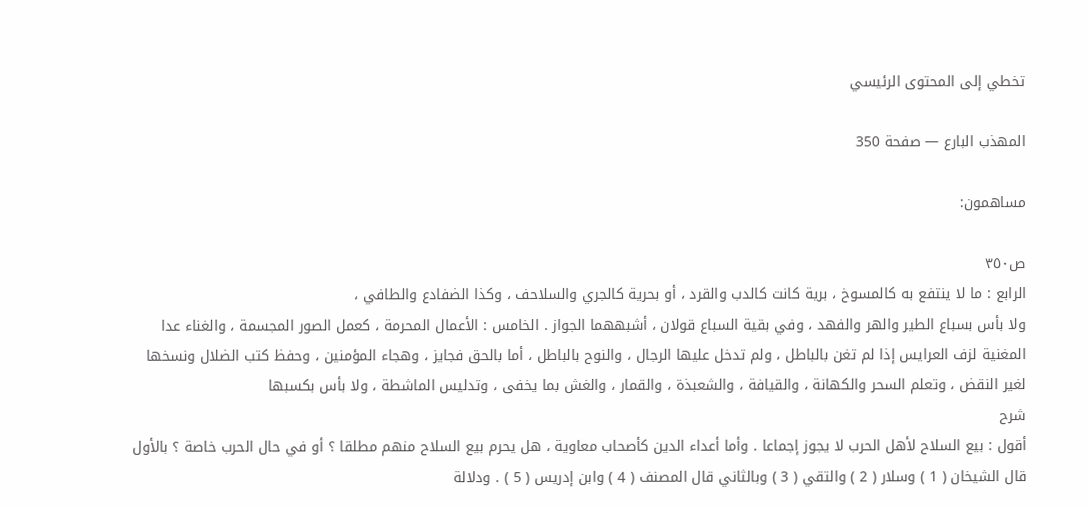تخطي إلى المحتوى الرئيسي

المهذب البارع — صفحة 350

مساهمون:

ص٣٥٠
الرابع : ما لا ينتفع به كالمسوخ ، برية كانت كالدب والقرد ، أو بحرية كالجري والسلاحف ، وكذا الضفادع والطافي ،
ولا بأس بسباع الطير والهر والفهد ، وفي بقية السباع قولان ، أشبههما الجواز . الخامس : الأعمال المحرمة ، كعمل الصور المجسمة ، والغناء عدا المغنية لزف العرايس إذا لم تغن بالباطل ، ولم تدخل عليها الرجال ، والنوح بالباطل ، أما بالحق فجايز ، وهجاء المؤمنين ، وحفظ كتب الضلال ونسخها لغير النقض ، وتعلم السحر والكهانة ، والقيافة ، والشعبذة ، والقمار ، والغش بما يخفى ، وتدليس الماشطة ، ولا بأس بكسبها
شرح
أقول : بيع السلاح لأهل الحرب لا يجوز إجماعا . وأما أعداء الدين كأصحاب معاوية ، هل يحرم بيع السلاح منهم مطلقا ؟ أو في حال الحرب خاصة ؟ بالأول قال الشيخان ( 1 ) وسلار ( 2 ) والتقي ( 3 ) وبالثاني قال المصنف ( 4 ) وابن إدريس ( 5 ) . ودلالة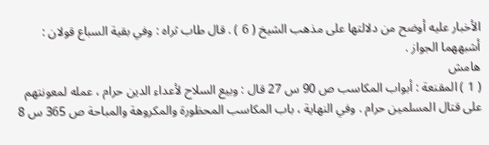الأخبار عليه أوضح من دلالتها على مذهب الشيخ ( 6 ) . قال طاب ثراه : وفي بقية السباع قولان : أشبههما الجواز .
هامش
( 1 ) المقنعة : أبواب المكاسب ص 90 س 27 قال : وبيع السلاح لأعداء الدين حرام ، عمله لمعونتهم على قتال المسلمين حرام . وفي النهاية ، باب المكاسب المحظورة والمكروهة والمباحة ص 365 س 8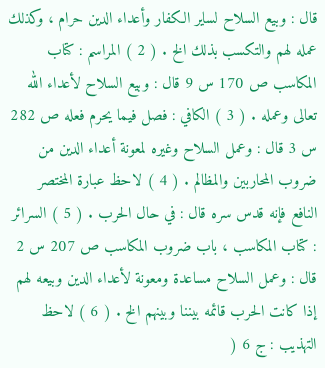قال : وبيع السلاح لساير الكفار وأعداء الدين حرام ، وكذلك عمله لهم والتكسب بذلك الخ . ( 2 ) المراسم : كتاب المكاسب ص 170 س 9 قال : وبيع السلاح لأعداء الله تعالى وعمله . ( 3 ) الكافي : فصل فيما يحرم فعله ص 282 س 3 قال : وعمل السلاح وغيره لمعونة أعداء الدين من ضروب المحاربين والمظالم . ( 4 ) لاحظ عبارة المختصر النافع فإنه قدس سره قال : في حال الحرب . ( 5 ) السرائر : كتاب المكاسب ، باب ضروب المكاسب ص 207 س 2 قال : وعمل السلاح مساعدة ومعونة لأعداء الدين وبيعه لهم إذا كانت الحرب قائمه بيننا وبينهم الخ . ( 6 ) لاحظ التهذيب : ج 6 (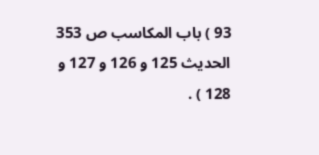93 ) باب المكاسب ص 353 الحديث 125 و 126 و 127 و 128 ) .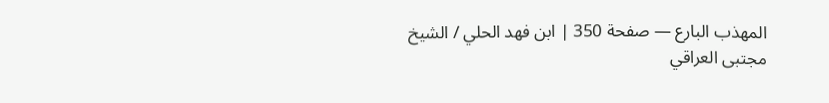المهذب البارع — صفحة 350 | ابن فهد الحلي / الشيخ مجتبى العراقي